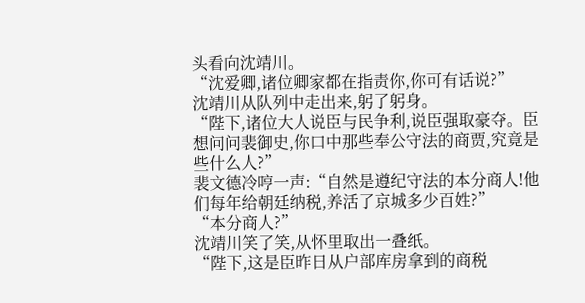头看向沈靖川。
“沈爱卿,诸位卿家都在指责你,你可有话说?”
沈靖川从队列中走出来,躬了躬身。
“陛下,诸位大人说臣与民争利,说臣强取豪夺。臣想问问裴御史,你口中那些奉公守法的商贾,究竟是些什么人?”
裴文德冷哼一声:“自然是遵纪守法的本分商人!他们每年给朝廷纳税,养活了京城多少百姓?”
“本分商人?”
沈靖川笑了笑,从怀里取出一叠纸。
“陛下,这是臣昨日从户部库房拿到的商税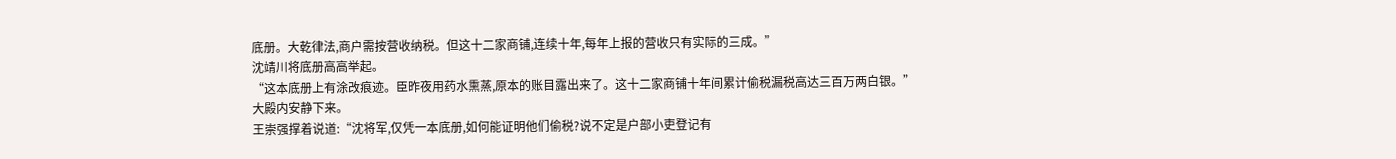底册。大乾律法,商户需按营收纳税。但这十二家商铺,连续十年,每年上报的营收只有实际的三成。”
沈靖川将底册高高举起。
“这本底册上有涂改痕迹。臣昨夜用药水熏蒸,原本的账目露出来了。这十二家商铺十年间累计偷税漏税高达三百万两白银。”
大殿内安静下来。
王崇强撑着说道:“沈将军,仅凭一本底册,如何能证明他们偷税?说不定是户部小吏登记有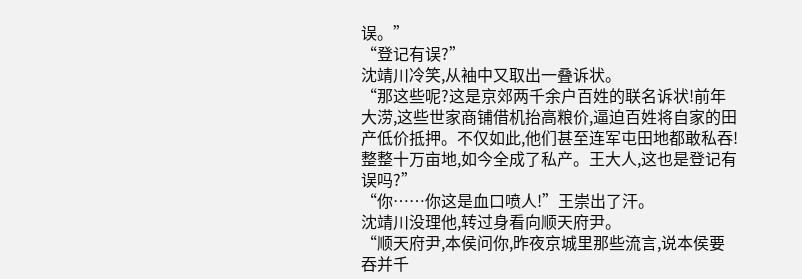误。”
“登记有误?”
沈靖川冷笑,从袖中又取出一叠诉状。
“那这些呢?这是京郊两千余户百姓的联名诉状!前年大涝,这些世家商铺借机抬高粮价,逼迫百姓将自家的田产低价抵押。不仅如此,他们甚至连军屯田地都敢私吞!整整十万亩地,如今全成了私产。王大人,这也是登记有误吗?”
“你……你这是血口喷人!”王崇出了汗。
沈靖川没理他,转过身看向顺天府尹。
“顺天府尹,本侯问你,昨夜京城里那些流言,说本侯要吞并千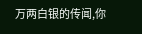万两白银的传闻,你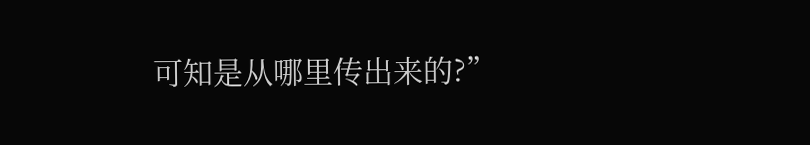可知是从哪里传出来的?”